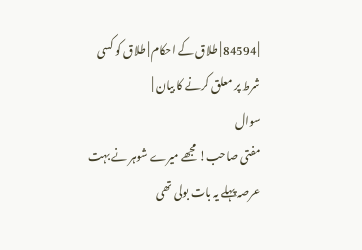| 84594 | طلاق کے احکام | طلاق کو کسی شرط پر معلق کرنے کا بیان |
سوال
مفتی صاحب! مجھے میرے شوہر نے بہت عرصہ پہلے یہ بات بولی تھی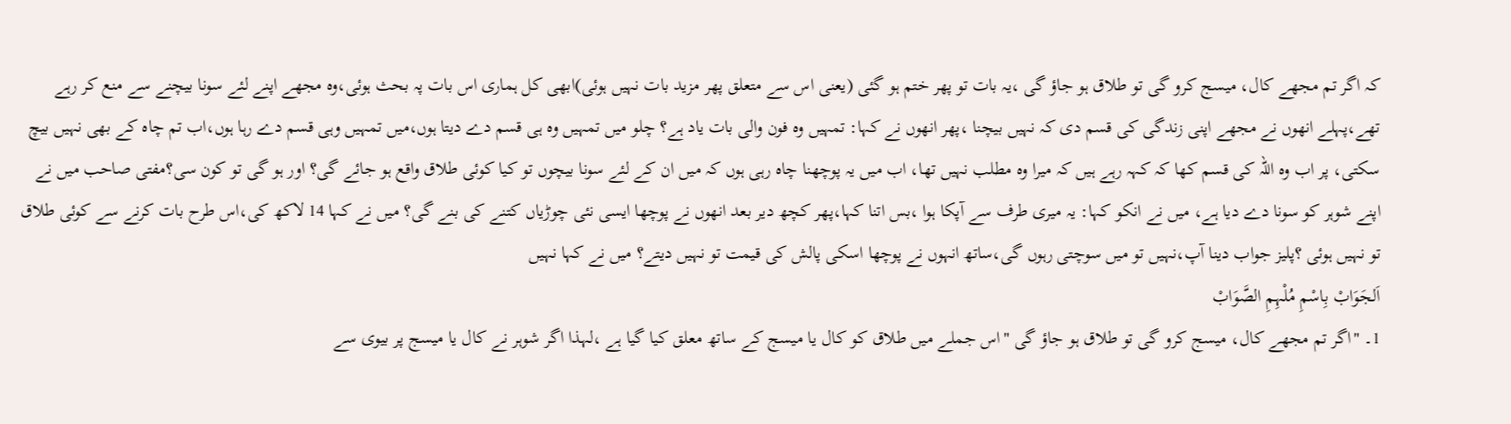کہ اگر تم مجھے کال، میسج کرو گی تو طلاق ہو جاؤ گی ،یہ بات تو پھر ختم ہو گئی (یعنی اس سے متعلق پھر مزید بات نہیں ہوئی)ابھی کل ہماری اس بات پہ بحث ہوئی،وہ مجھے اپنے لئے سونا بیچنے سے منع کر رہے تھے،پہلے انھوں نے مجھے اپنی زندگی کی قسم دی کہ نہیں بیچنا ،پھر انھوں نے کہا: تمہیں وہ فون والی بات یاد ہے؟ چلو میں تمہیں وہ ہی قسم دے دیتا ہوں،میں تمہیں وہی قسم دے رہا ہوں،اب تم چاہ کے بھی نہیں بیچ سکتی، پر اب وہ اللہ کی قسم کھا کہ کہہ رہے ہیں کہ میرا وہ مطلب نہیں تھا، اب میں یہ پوچھنا چاہ رہی ہوں کہ میں ان کے لئے سونا بیچوں تو کیا کوئی طلاق واقع ہو جائے گی؟ اور ہو گی تو کون سی؟مفتی صاحب میں نے اپنے شوہر کو سونا دے دیا ہے، میں نے انکو کہا: یہ میری طرف سے آپکا ہوا ،بس اتنا کہا،پھر کچھ دیر بعد انھوں نے پوچھا ایسی نئی چوڑیاں کتنے کی بنے گی؟ میں نے کہا 14 لاکھ کی،اس طرح بات کرنے سے کوئی طلاق تو نہیں ہوئی ؟پلیز جواب دینا آپ،نہیں تو میں سوچتی رہوں گی،ساتھ انہوں نے پوچھا اسکی پالش کی قیمت تو نہیں دیتے؟ میں نے کہا نہیں
اَلجَوَابْ بِاسْمِ مُلْہِمِ الصَّوَابْ
1۔ "اگر تم مجھے کال، میسج کرو گی تو طلاق ہو جاؤ گی "اس جملے میں طلاق کو کال یا میسج کے ساتھ معلق کیا گیا ہے ،لہذا اگر شوہر نے کال یا میسج پر بیوی سے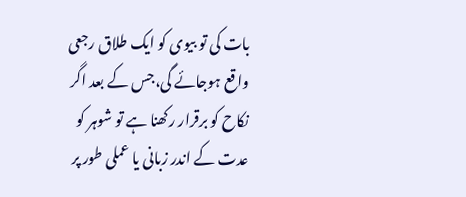بات کی تو بیوی کو ایک طلاق رجعی واقع ہوجائے گی،جس کے بعد اگر نکاح کو برقرار رکھنا ہے تو شوہر کو عدت کے اندر زبانی یا عملی طور پر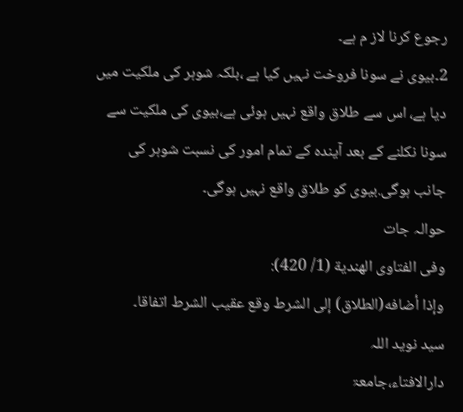رجوع کرنا لاز م ہے۔
2۔بیوی نے سونا فروخت نہیں کیا ہے ،بلکہ شوہر کی ملکیت میں دیا ہے، اس سے طلاق واقع نہیں ہوئی ہے،بیوی کی ملکیت سے سونا نکلنے کے بعد آیندہ کے تمام امور کی نسبت شوہر کی جانب ہوگی.بیوی کو طلاق واقع نہیں ہوگی۔
حوالہ جات
وفی الفتاوى الهندية (1/ 420):
وإذا أضافه(الطلاق) إلى الشرط وقع عقيب الشرط اتفاقا۔
سید نوید اللہ
دارالافتاء،جامعۃ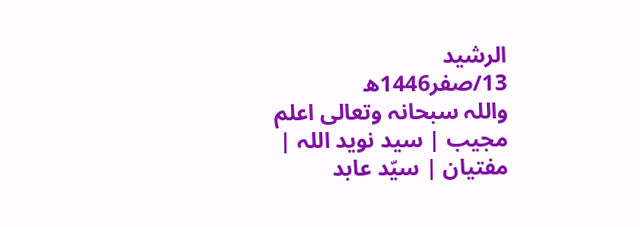الرشید
13/صفر1446ھ
واللہ سبحانہ وتعالی اعلم
مجیب | سید نوید اللہ | مفتیان | سیّد عابد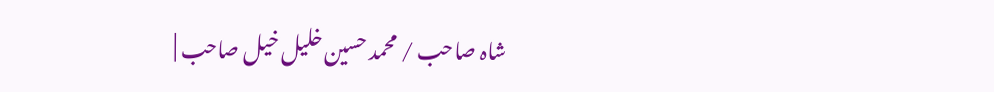شاہ صاحب / محمد حسین خلیل خیل صاحب |